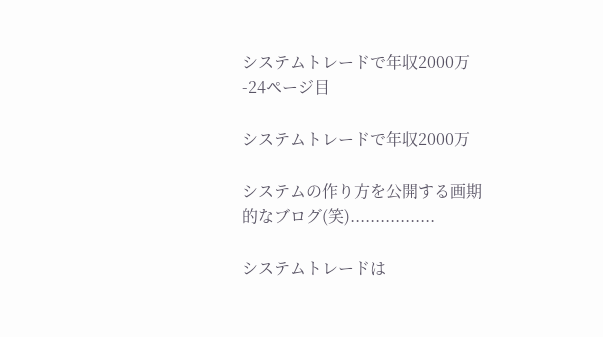システムトレードで年収2000万 -24ページ目

システムトレードで年収2000万

システムの作り方を公開する画期的なブログ(笑).................

システムトレードは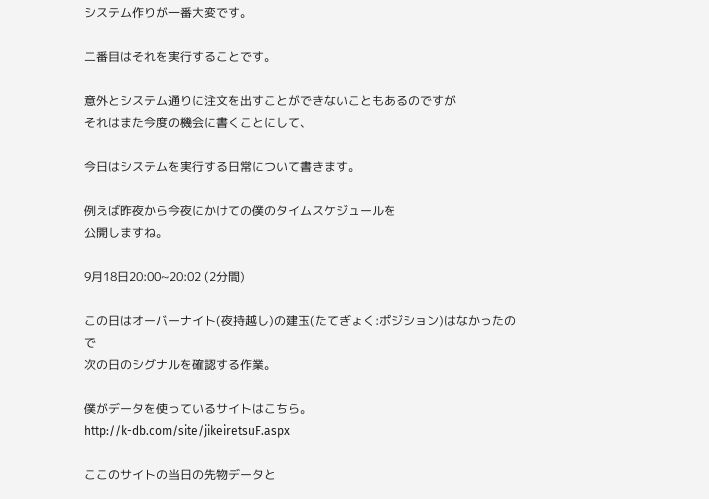システム作りが一番大変です。

二番目はそれを実行することです。

意外とシステム通りに注文を出すことができないこともあるのですが
それはまた今度の機会に書くことにして、

今日はシステムを実行する日常について書きます。

例えば昨夜から今夜にかけての僕のタイムスケジュールを
公開しますね。

9月18日20:00~20:02 (2分間)

この日はオーバーナイト(夜持越し)の建玉(たてぎょく:ポジション)はなかったので
次の日のシグナルを確認する作業。

僕がデータを使っているサイトはこちら。
http://k-db.com/site/jikeiretsuF.aspx

ここのサイトの当日の先物データと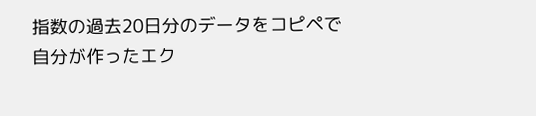指数の過去20日分のデータをコピペで
自分が作ったエク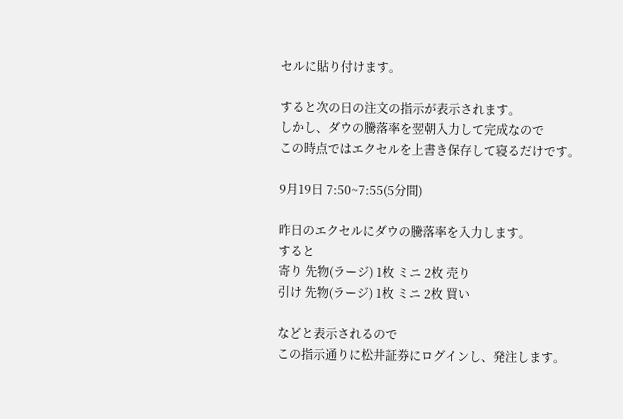セルに貼り付けます。

すると次の日の注文の指示が表示されます。
しかし、ダウの騰落率を翌朝入力して完成なので
この時点ではエクセルを上書き保存して寝るだけです。

9月19日 7:50~7:55(5分間)

昨日のエクセルにダウの騰落率を入力します。
すると
寄り 先物(ラージ) 1枚 ミニ 2枚 売り
引け 先物(ラージ) 1枚 ミニ 2枚 買い

などと表示されるので
この指示通りに松井証券にログインし、発注します。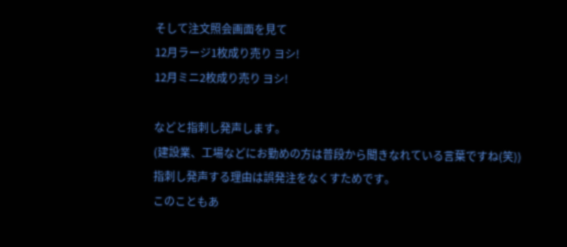そして注文照会画面を見て
12月ラージ1枚成り売り ヨシ!
12月ミニ2枚成り売り ヨシ!

などと指刺し発声します。
(建設業、工場などにお勤めの方は普段から聞きなれている言葉ですね(笑))
指刺し発声する理由は誤発注をなくすためです。
このこともあ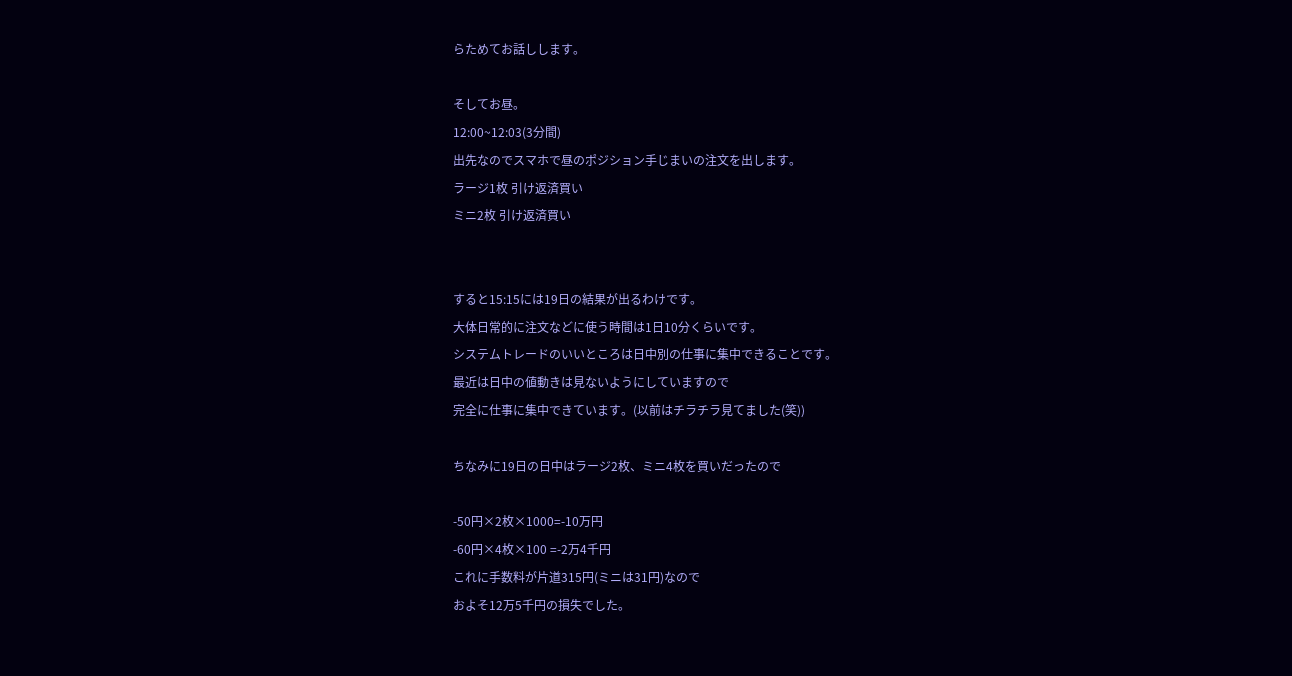らためてお話しします。

そしてお昼。
12:00~12:03(3分間)
出先なのでスマホで昼のポジション手じまいの注文を出します。
ラージ1枚 引け返済買い
ミニ2枚 引け返済買い


すると15:15には19日の結果が出るわけです。
大体日常的に注文などに使う時間は1日10分くらいです。
システムトレードのいいところは日中別の仕事に集中できることです。
最近は日中の値動きは見ないようにしていますので
完全に仕事に集中できています。(以前はチラチラ見てました(笑))

ちなみに19日の日中はラージ2枚、ミニ4枚を買いだったので

-50円×2枚×1000=-10万円
-60円×4枚×100 =-2万4千円
これに手数料が片道315円(ミニは31円)なので
およそ12万5千円の損失でした。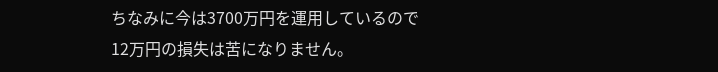ちなみに今は3700万円を運用しているので
12万円の損失は苦になりません。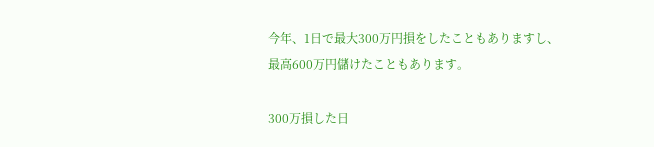今年、1日で最大300万円損をしたこともありますし、
最高600万円儲けたこともあります。

300万損した日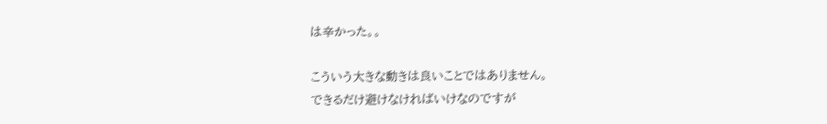は辛かった。。

こういう大きな動きは良いことではありません。
できるだけ避けなければいけなのですが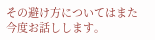その避け方についてはまた今度お話しします。